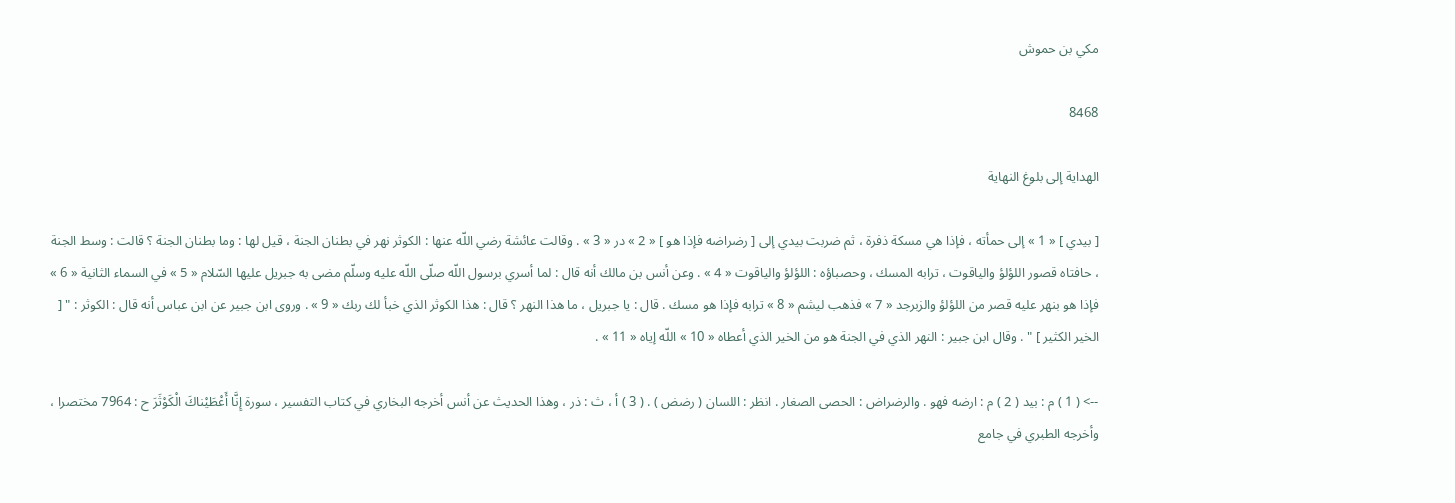مكي بن حموش

8468

الهداية إلى بلوغ النهاية

[ بيدي ] « 1 » إلى حمأته ، فإذا هي مسكة ذفرة ، ثم ضربت بيدي إلى [ رضراضه فإذا هو ] « 2 » در « 3 » . وقالت عائشة رضي اللّه عنها : الكوثر نهر في بطنان الجنة ، قيل لها : وما بطنان الجنة ؟ قالت : وسط الجنة ، حافتاه قصور اللؤلؤ والياقوت ، ترابه المسك ، وحصباؤه : اللؤلؤ والياقوت « 4 » . وعن أنس بن مالك أنه قال : لما أسري برسول اللّه صلّى اللّه عليه وسلّم مضى به جبريل عليها السّلام « 5 » في السماء الثانية « 6 » فإذا هو بنهر عليه قصر من اللؤلؤ والزبرجد « 7 » فذهب ليشم « 8 » ترابه فإذا هو مسك . قال : يا جبريل ، ما هذا النهر ؟ قال : هذا الكوثر الذي خبأ لك ربك « 9 » . وروى ابن جبير عن ابن عباس أنه قال : الكوثر : " [ الخير الكثير ] " . وقال ابن جبير : النهر الذي في الجنة هو من الخير الذي أعطاه « 10 » اللّه إياه « 11 » .

--> ( 1 ) م : بيد ( 2 ) م : ارضه فهو . والرضراض : الحصى الصغار . انظر : اللسان ( رضض ) . ( 3 ) أ ، ث : ذر ، وهذا الحديث عن أنس أخرجه البخاري في كتاب التفسير ، سورة إِنَّا أَعْطَيْناكَ الْكَوْثَرَ ح : 7964 مختصرا ، وأخرجه الطبري في جامع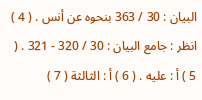البيان : 30 / 363 بنحوه عن أنس . ( 4 ) انظر : جامع البيان : 30 / 320 - 321 . ( 5 ) أ : عليه . ( 6 ) أ : الثالثة ( 7 )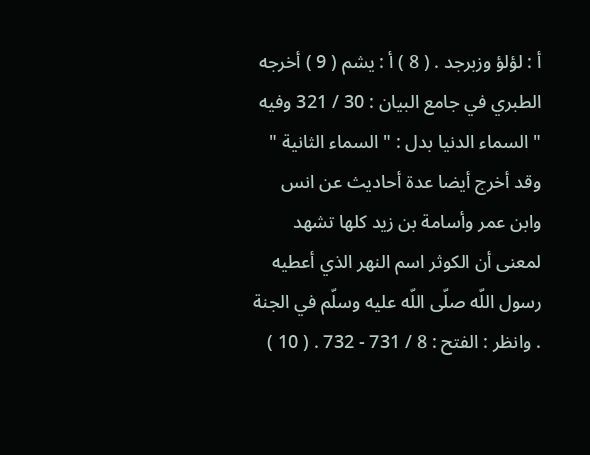أ : لؤلؤ وزبرجد . ( 8 ) أ : يشم ( 9 ) أخرجه الطبري في جامع البيان : 30 / 321 وفيه " السماء الدنيا بدل : " السماء الثانية " وقد أخرج أيضا عدة أحاديث عن انس وابن عمر وأسامة بن زيد كلها تشهد لمعنى أن الكوثر اسم النهر الذي أعطيه رسول اللّه صلّى اللّه عليه وسلّم في الجنة . وانظر : الفتح : 8 / 731 - 732 . ( 10 )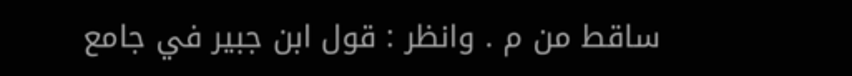ساقط من م . وانظر : قول ابن جبير في جامع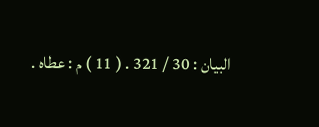البيان : 30 / 321 . ( 11 ) م : عطاه .